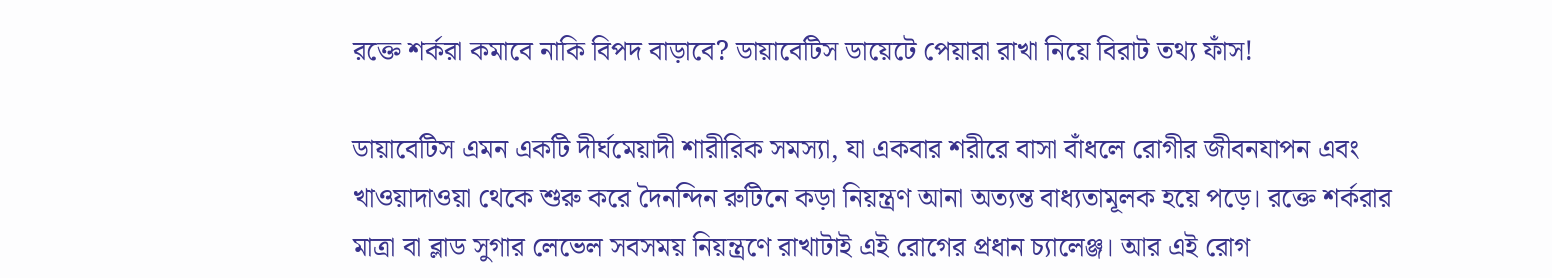রক্তে শর্করা কমাবে নাকি বিপদ বাড়াবে? ডায়াবেটিস ডায়েটে পেয়ারা রাখা নিয়ে বিরাট তথ্য ফাঁস!

ডায়াবেটিস এমন একটি দীর্ঘমেয়াদী শারীরিক সমস্যা, যা একবার শরীরে বাসা বাঁধলে রোগীর জীবনযাপন এবং খাওয়াদাওয়া থেকে শুরু করে দৈনন্দিন রুটিনে কড়া নিয়ন্ত্রণ আনা অত্যন্ত বাধ্যতামূলক হয়ে পড়ে। রক্তে শর্করার মাত্রা বা ব্লাড সুগার লেভেল সবসময় নিয়ন্ত্রণে রাখাটাই এই রোগের প্রধান চ্যালেঞ্জ। আর এই রোগ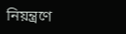নিয়ন্ত্রণে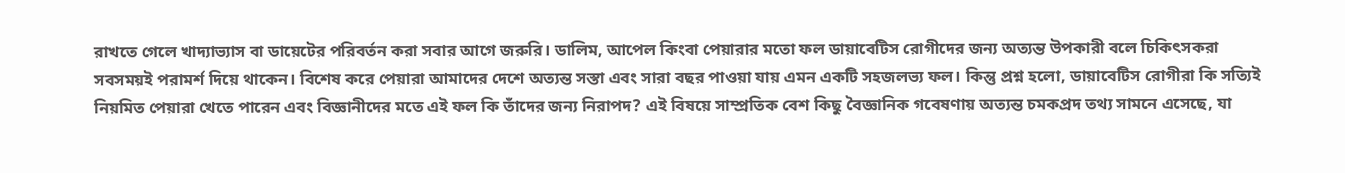রাখতে গেলে খাদ্যাভ্যাস বা ডায়েটের পরিবর্তন করা সবার আগে জরুরি। ডালিম, আপেল কিংবা পেয়ারার মতো ফল ডায়াবেটিস রোগীদের জন্য অত্যন্ত উপকারী বলে চিকিৎসকরা সবসময়ই পরামর্শ দিয়ে থাকেন। বিশেষ করে পেয়ারা আমাদের দেশে অত্যন্ত সস্তা এবং সারা বছর পাওয়া যায় এমন একটি সহজলভ্য ফল। কিন্তু প্রশ্ন হলো, ডায়াবেটিস রোগীরা কি সত্যিই নিয়মিত পেয়ারা খেতে পারেন এবং বিজ্ঞানীদের মতে এই ফল কি তাঁদের জন্য নিরাপদ? এই বিষয়ে সাম্প্রতিক বেশ কিছু বৈজ্ঞানিক গবেষণায় অত্যন্ত চমকপ্রদ তথ্য সামনে এসেছে, যা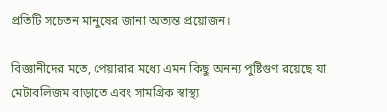প্রতিটি সচেতন মানুষের জানা অত্যন্ত প্রয়োজন।

বিজ্ঞানীদের মতে, পেয়ারার মধ্যে এমন কিছু অনন্য পুষ্টিগুণ রয়েছে যা মেটাবলিজম বাড়াতে এবং সামগ্রিক স্বাস্থ্য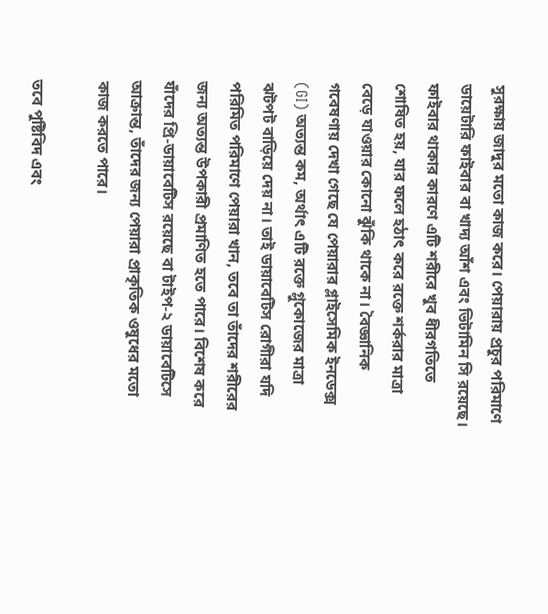সুরক্ষায় জাদুর মতো কাজ করে। পেয়ারায় প্রচুর পরিমাণে ডায়েটারি ফাইবার বা খাদ্য আঁশ এবং ভিটামিন সি রয়েছে। ফাইবার থাকার কারণে এটি শরীরে খুব ধীরগতিতে শোষিত হয়, যার ফলে হঠাৎ করে রক্তে শর্করার মাত্রা বেড়ে যাওয়ার কোনো ঝুঁকি থাকে না। বৈজ্ঞানিক গবেষণায় দেখা গেছে যে পেয়ারার গ্লাইসেমিক ইনডেক্স (GI) অত্যন্ত কম, অর্থাৎ এটি রক্তে গ্লুকোজের মাত্রা ঝটপট বাড়িয়ে দেয় না। তাই ডায়াবেটিস রোগীরা যদি পরিমিত পরিমাণে পেয়ারা খান, তবে তা তাঁদের শরীরের জন্য অত্যন্ত উপকারী প্রমাণিত হতে পারে। বিশেষ করে যাঁদের প্রি-ডায়াবেটিস রয়েছে বা টাইপ-২ ডায়াবেটিসে আক্রান্ত, তাঁদের জন্য পেয়ারা প্রাকৃতিক ওষুধের মতো কাজ করতে পারে।

তবে পুষ্টিবিদ এবং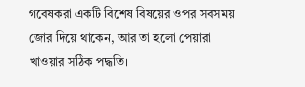গবেষকরা একটি বিশেষ বিষয়ের ওপর সবসময় জোর দিয়ে থাকেন, আর তা হলো পেয়ারা খাওয়ার সঠিক পদ্ধতি।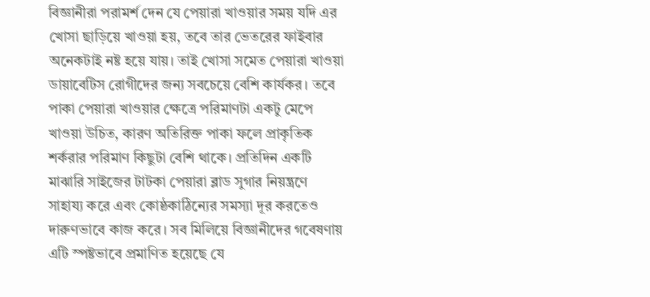বিজ্ঞানীরা পরামর্শ দেন যে পেয়ারা খাওয়ার সময় যদি এর খোসা ছাড়িয়ে খাওয়া হয়, তবে তার ভেতরের ফাইবার অনেকটাই নষ্ট হয়ে যায়। তাই খোসা সমেত পেয়ারা খাওয়া ডায়াবেটিস রোগীদের জন্য সবচেয়ে বেশি কার্যকর। তবে পাকা পেয়ারা খাওয়ার ক্ষেত্রে পরিমাণটা একটু মেপে খাওয়া উচিত, কারণ অতিরিক্ত পাকা ফলে প্রাকৃতিক শর্করার পরিমাণ কিছুটা বেশি থাকে। প্রতিদিন একটি মাঝারি সাইজের টাটকা পেয়ারা ব্লাড সুগার নিয়ন্ত্রণে সাহায্য করে এবং কোষ্ঠকাঠিন্যের সমস্যা দূর করতেও দারুণভাবে কাজ করে। সব মিলিয়ে বিজ্ঞানীদের গবেষণায় এটি স্পষ্টভাবে প্রমাণিত হয়েছে যে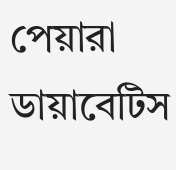পেয়ারা ডায়াবেটিস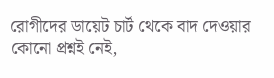রোগীদের ডায়েট চার্ট থেকে বাদ দেওয়ার কোনো প্রশ্নই নেই,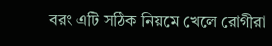বরং এটি সঠিক নিয়মে খেলে রোগীরা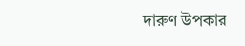দারুণ উপকার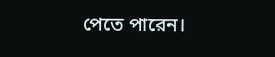পেতে পারেন।